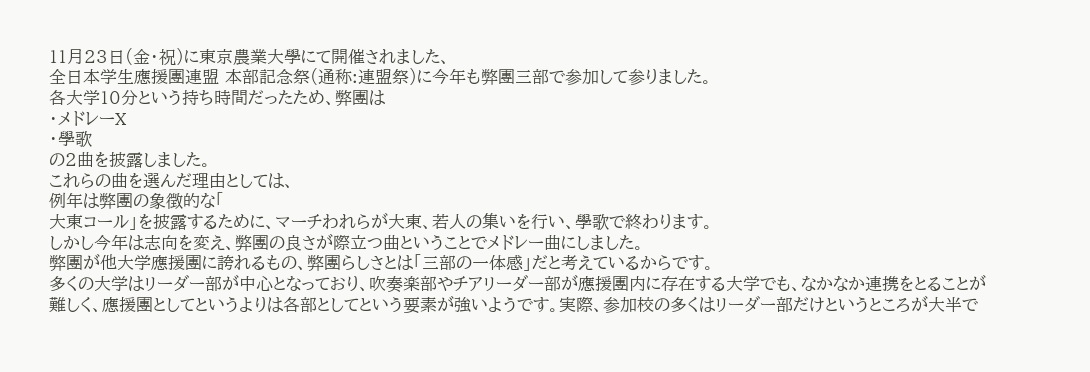11月23日(金・祝)に東京農業大學にて開催されました、
全日本学生應援團連盟 本部記念祭(通称:連盟祭)に今年も弊團三部で参加して参りました。
各大学10分という持ち時間だったため、弊團は
・メドレーX
・學歌
の2曲を披露しました。
これらの曲を選んだ理由としては、
例年は弊團の象徴的な「
大東コール」を披露するために、マーチわれらが大東、若人の集いを行い、學歌で終わります。
しかし今年は志向を変え、弊團の良さが際立つ曲ということでメドレー曲にしました。
弊團が他大学應援團に誇れるもの、弊團らしさとは「三部の一体感」だと考えているからです。
多くの大学はリーダー部が中心となっており、吹奏楽部やチアリーダー部が應援團内に存在する大学でも、なかなか連携をとることが難しく、應援團としてというよりは各部としてという要素が強いようです。実際、参加校の多くはリーダー部だけというところが大半で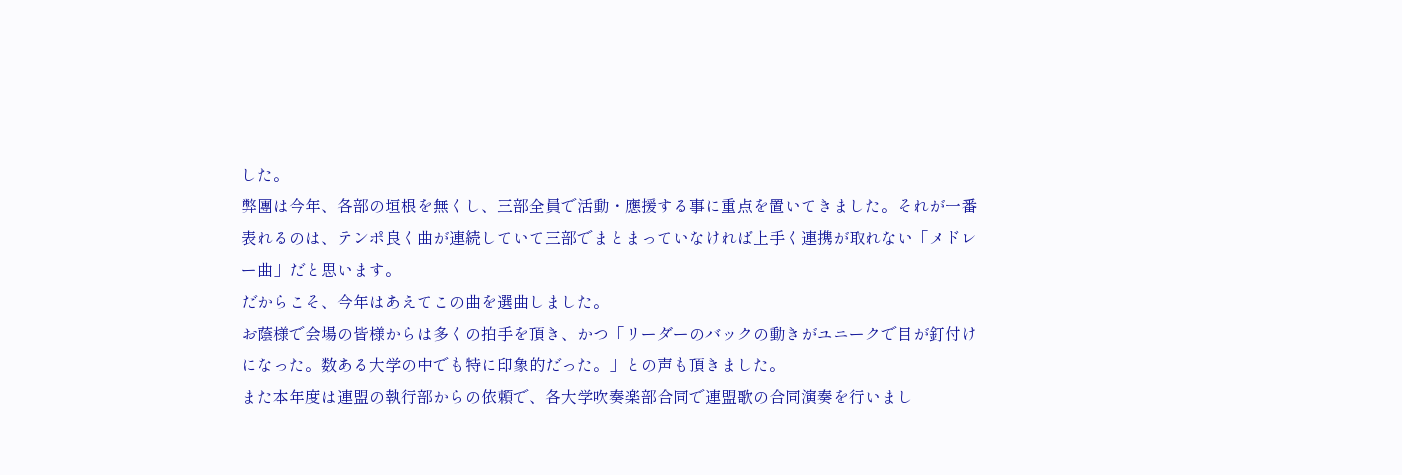した。
弊團は今年、各部の垣根を無くし、三部全員で活動・應援する事に重点を置いてきました。それが一番表れるのは、テンポ良く曲が連続していて三部でまとまっていなければ上手く連携が取れない「メドレー曲」だと思います。
だからこそ、今年はあえてこの曲を選曲しました。
お蔭様で会場の皆様からは多くの拍手を頂き、かつ「リーダーのバックの動きがユニークで目が釘付けになった。数ある大学の中でも特に印象的だった。」との声も頂きました。
また本年度は連盟の執行部からの依頼で、各大学吹奏楽部合同で連盟歌の合同演奏を行いまし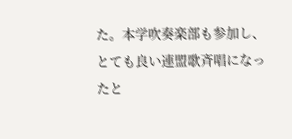た。本学吹奏楽部も参加し、とても良い連盟歌斉唱になったと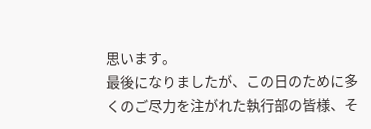思います。
最後になりましたが、この日のために多くのご尽力を注がれた執行部の皆様、そ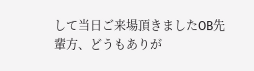して当日ご来場頂きましたOB先輩方、どうもありが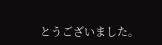とうございました。